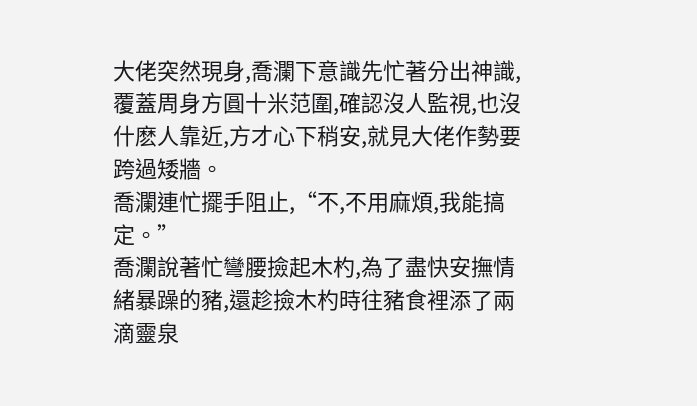大佬突然現身,喬瀾下意識先忙著分出神識,覆蓋周身方圓十米范圍,確認沒人監視,也沒什麽人靠近,方才心下稍安,就見大佬作勢要跨過矮牆。
喬瀾連忙擺手阻止,“不,不用麻煩,我能搞定。”
喬瀾說著忙彎腰撿起木杓,為了盡快安撫情緒暴躁的豬,還趁撿木杓時往豬食裡添了兩滴靈泉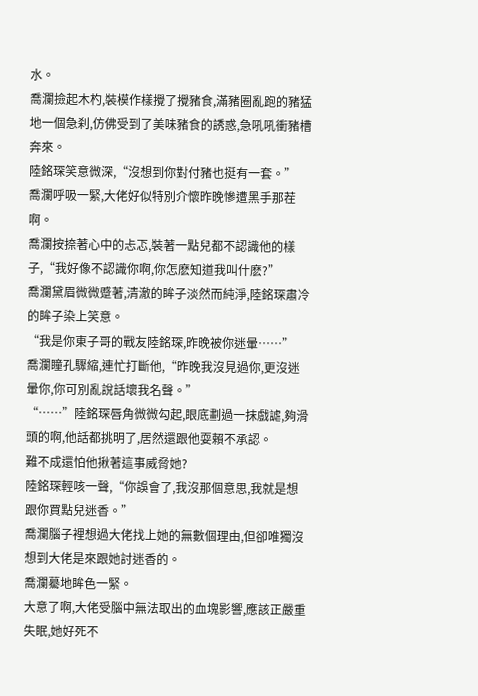水。
喬瀾撿起木杓,裝模作樣攪了攪豬食,滿豬圈亂跑的豬猛地一個急刹,仿佛受到了美味豬食的誘惑,急吼吼衝豬槽奔來。
陸銘琛笑意微深,“沒想到你對付豬也挺有一套。”
喬瀾呼吸一緊,大佬好似特別介懷昨晚慘遭黑手那茬啊。
喬瀾按捺著心中的忐忑,裝著一點兒都不認識他的樣子,“我好像不認識你啊,你怎麽知道我叫什麽?”
喬瀾黛眉微微蹙著,清澈的眸子淡然而純淨,陸銘琛肅冷的眸子染上笑意。
“我是你東子哥的戰友陸銘琛,昨晚被你迷暈……”
喬瀾瞳孔驟縮,連忙打斷他,“昨晚我沒見過你,更沒迷暈你,你可別亂說話壞我名聲。”
“……”陸銘琛唇角微微勾起,眼底劃過一抹戲謔,夠滑頭的啊,他話都挑明了,居然還跟他耍賴不承認。
難不成還怕他揪著這事威脅她?
陸銘琛輕咳一聲,“你誤會了,我沒那個意思,我就是想跟你買點兒迷香。”
喬瀾腦子裡想過大佬找上她的無數個理由,但卻唯獨沒想到大佬是來跟她討迷香的。
喬瀾驀地眸色一緊。
大意了啊,大佬受腦中無法取出的血塊影響,應該正嚴重失眠,她好死不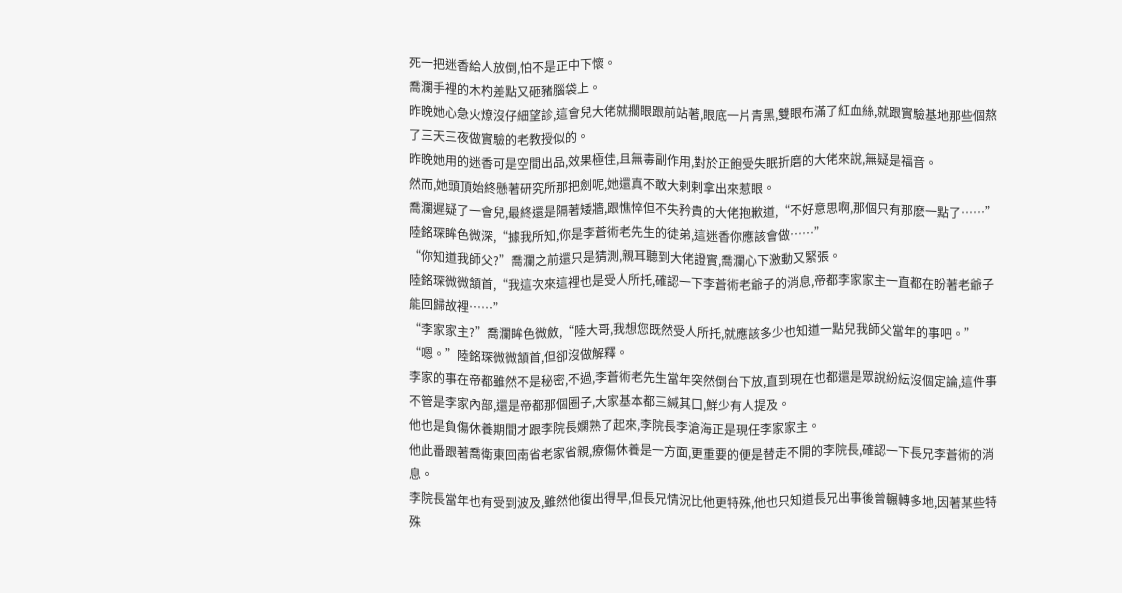死一把迷香給人放倒,怕不是正中下懷。
喬瀾手裡的木杓差點又砸豬腦袋上。
昨晚她心急火燎沒仔細望診,這會兒大佬就擱眼跟前站著,眼底一片青黑,雙眼布滿了紅血絲,就跟實驗基地那些個熬了三天三夜做實驗的老教授似的。
昨晚她用的迷香可是空間出品,效果極佳,且無毒副作用,對於正飽受失眠折磨的大佬來說,無疑是福音。
然而,她頭頂始終懸著研究所那把劍呢,她還真不敢大剌剌拿出來惹眼。
喬瀾遲疑了一會兒,最終還是隔著矮牆,跟憔悴但不失矜貴的大佬抱歉道,“不好意思啊,那個只有那麽一點了……”
陸銘琛眸色微深,“據我所知,你是李蒼術老先生的徒弟,這迷香你應該會做……”
“你知道我師父?”喬瀾之前還只是猜測,親耳聽到大佬證實,喬瀾心下激動又緊張。
陸銘琛微微頷首,“我這次來這裡也是受人所托,確認一下李蒼術老爺子的消息,帝都李家家主一直都在盼著老爺子能回歸故裡……”
“李家家主?”喬瀾眸色微斂,“陸大哥,我想您既然受人所托,就應該多少也知道一點兒我師父當年的事吧。”
“嗯。”陸銘琛微微頷首,但卻沒做解釋。
李家的事在帝都雖然不是秘密,不過,李蒼術老先生當年突然倒台下放,直到現在也都還是眾說紛紜沒個定論,這件事不管是李家內部,還是帝都那個圈子,大家基本都三緘其口,鮮少有人提及。
他也是負傷休養期間才跟李院長嫻熟了起來,李院長李滄海正是現任李家家主。
他此番跟著喬衛東回南省老家省親,療傷休養是一方面,更重要的便是替走不開的李院長,確認一下長兄李蒼術的消息。
李院長當年也有受到波及,雖然他復出得早,但長兄情況比他更特殊,他也只知道長兄出事後曾輾轉多地,因著某些特殊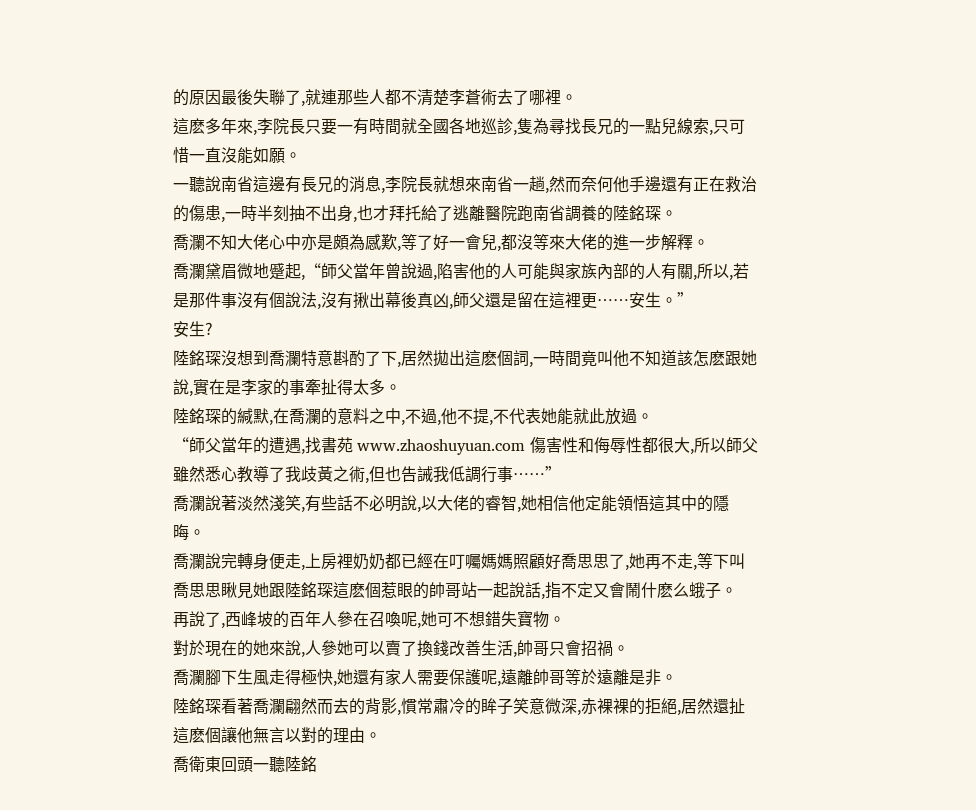的原因最後失聯了,就連那些人都不清楚李蒼術去了哪裡。
這麽多年來,李院長只要一有時間就全國各地巡診,隻為尋找長兄的一點兒線索,只可惜一直沒能如願。
一聽說南省這邊有長兄的消息,李院長就想來南省一趟,然而奈何他手邊還有正在救治的傷患,一時半刻抽不出身,也才拜托給了逃離醫院跑南省調養的陸銘琛。
喬瀾不知大佬心中亦是頗為感歎,等了好一會兒,都沒等來大佬的進一步解釋。
喬瀾黛眉微地蹙起,“師父當年曾說過,陷害他的人可能與家族內部的人有關,所以,若是那件事沒有個說法,沒有揪出幕後真凶,師父還是留在這裡更……安生。”
安生?
陸銘琛沒想到喬瀾特意斟酌了下,居然拋出這麽個詞,一時間竟叫他不知道該怎麽跟她說,實在是李家的事牽扯得太多。
陸銘琛的緘默,在喬瀾的意料之中,不過,他不提,不代表她能就此放過。
“師父當年的遭遇,找書苑 www.zhaoshuyuan.com 傷害性和侮辱性都很大,所以師父雖然悉心教導了我歧黃之術,但也告誡我低調行事……”
喬瀾說著淡然淺笑,有些話不必明說,以大佬的睿智,她相信他定能領悟這其中的隱晦。
喬瀾說完轉身便走,上房裡奶奶都已經在叮囑媽媽照顧好喬思思了,她再不走,等下叫喬思思瞅見她跟陸銘琛這麽個惹眼的帥哥站一起說話,指不定又會鬧什麽么蛾子。
再說了,西峰坡的百年人參在召喚呢,她可不想錯失寶物。
對於現在的她來說,人參她可以賣了換錢改善生活,帥哥只會招禍。
喬瀾腳下生風走得極快,她還有家人需要保護呢,遠離帥哥等於遠離是非。
陸銘琛看著喬瀾翩然而去的背影,慣常肅冷的眸子笑意微深,赤裸裸的拒絕,居然還扯這麽個讓他無言以對的理由。
喬衛東回頭一聽陸銘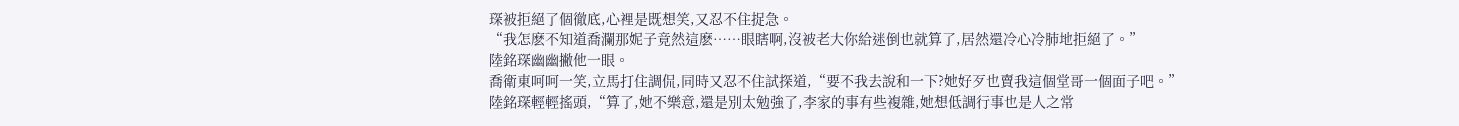琛被拒絕了個徹底,心裡是既想笑,又忍不住捉急。
“我怎麽不知道喬瀾那妮子竟然這麽……眼瞎啊,沒被老大你給迷倒也就算了,居然還冷心冷肺地拒絕了。”
陸銘琛幽幽撇他一眼。
喬衛東呵呵一笑,立馬打住調侃,同時又忍不住試探道,“要不我去說和一下?她好歹也賣我這個堂哥一個面子吧。”
陸銘琛輕輕搖頭,“算了,她不樂意,還是別太勉強了,李家的事有些複雜,她想低調行事也是人之常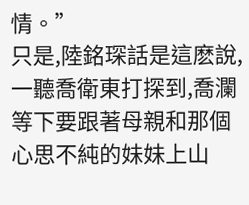情。”
只是,陸銘琛話是這麽說,一聽喬衛東打探到,喬瀾等下要跟著母親和那個心思不純的妹妹上山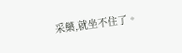采藥,就坐不住了。